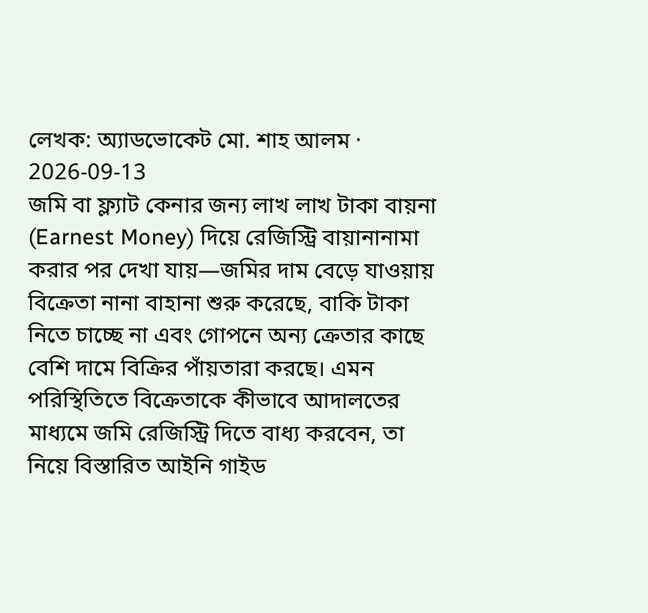লেখক: অ্যাডভোকেট মো. শাহ আলম · 2026-09-13
জমি বা ফ্ল্যাট কেনার জন্য লাখ লাখ টাকা বায়না (Earnest Money) দিয়ে রেজিস্ট্রি বায়ানানামা করার পর দেখা যায়—জমির দাম বেড়ে যাওয়ায় বিক্রেতা নানা বাহানা শুরু করেছে, বাকি টাকা নিতে চাচ্ছে না এবং গোপনে অন্য ক্রেতার কাছে বেশি দামে বিক্রির পাঁয়তারা করছে। এমন পরিস্থিতিতে বিক্রেতাকে কীভাবে আদালতের মাধ্যমে জমি রেজিস্ট্রি দিতে বাধ্য করবেন, তা নিয়ে বিস্তারিত আইনি গাইড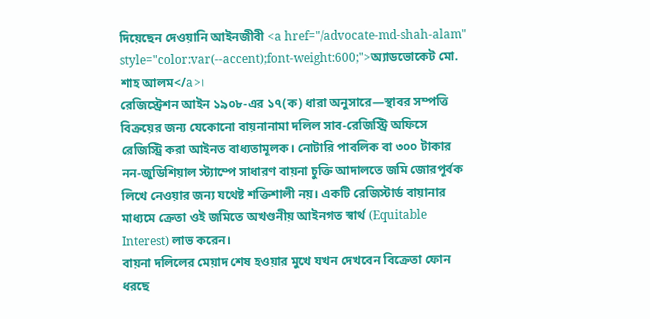দিয়েছেন দেওয়ানি আইনজীবী <a href="/advocate-md-shah-alam" style="color:var(--accent);font-weight:600;">অ্যাডভোকেট মো. শাহ আলম</a>।
রেজিস্ট্রেশন আইন ১৯০৮-এর ১৭(ক) ধারা অনুসারে—স্থাবর সম্পত্তি বিক্রয়ের জন্য যেকোনো বায়নানামা দলিল সাব-রেজিস্ট্রি অফিসে রেজিস্ট্রি করা আইনত বাধ্যতামূলক। নোটারি পাবলিক বা ৩০০ টাকার নন-জুডিশিয়াল স্ট্যাম্পে সাধারণ বায়না চুক্তি আদালতে জমি জোরপূর্বক লিখে নেওয়ার জন্য যথেষ্ট শক্তিশালী নয়। একটি রেজিস্টার্ড বায়ানার মাধ্যমে ক্রেতা ওই জমিতে অখণ্ডনীয় আইনগত স্বার্থ (Equitable Interest) লাভ করেন।
বায়না দলিলের মেয়াদ শেষ হওয়ার মুখে যখন দেখবেন বিক্রেতা ফোন ধরছে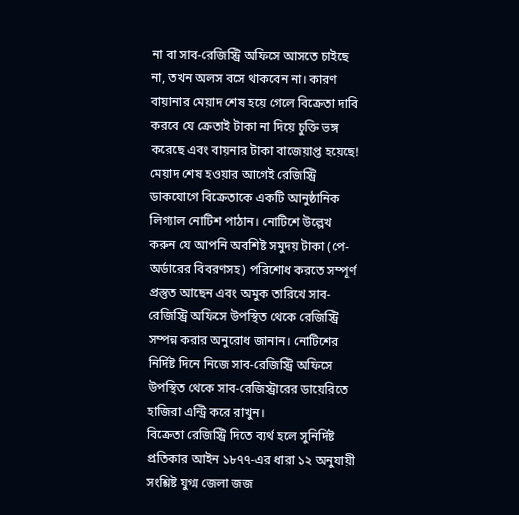না বা সাব-রেজিস্ট্রি অফিসে আসতে চাইছে না, তখন অলস বসে থাকবেন না। কারণ বায়ানার মেয়াদ শেষ হয়ে গেলে বিক্রেতা দাবি করবে যে ক্রেতাই টাকা না দিয়ে চুক্তি ভঙ্গ করেছে এবং বায়নার টাকা বাজেয়াপ্ত হয়েছে!
মেয়াদ শেষ হওয়ার আগেই রেজিস্ট্রি ডাকযোগে বিক্রেতাকে একটি আনুষ্ঠানিক লিগ্যাল নোটিশ পাঠান। নোটিশে উল্লেখ করুন যে আপনি অবশিষ্ট সমুদয় টাকা (পে-অর্ডারের বিবরণসহ) পরিশোধ করতে সম্পূর্ণ প্রস্তুত আছেন এবং অমুক তারিখে সাব-রেজিস্ট্রি অফিসে উপস্থিত থেকে রেজিস্ট্রি সম্পন্ন করার অনুরোধ জানান। নোটিশের নির্দিষ্ট দিনে নিজে সাব-রেজিস্ট্রি অফিসে উপস্থিত থেকে সাব-রেজিস্ট্রারের ডায়েরিতে হাজিরা এন্ট্রি করে রাখুন।
বিক্রেতা রেজিস্ট্রি দিতে ব্যর্থ হলে সুনির্দিষ্ট প্রতিকার আইন ১৮৭৭-এর ধারা ১২ অনুযায়ী সংশ্লিষ্ট যুগ্ম জেলা জজ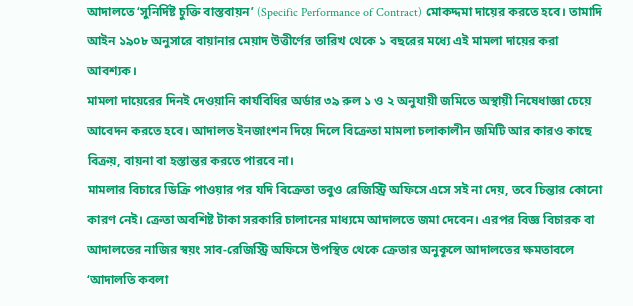আদালতে ‘সুনির্দিষ্ট চুক্তি বাস্তবায়ন’ (Specific Performance of Contract) মোকদ্দমা দায়ের করতে হবে। তামাদি আইন ১৯০৮ অনুসারে বায়ানার মেয়াদ উত্তীর্ণের তারিখ থেকে ১ বছরের মধ্যে এই মামলা দায়ের করা আবশ্যক।
মামলা দায়েরের দিনই দেওয়ানি কার্যবিধির অর্ডার ৩৯ রুল ১ ও ২ অনুযায়ী জমিতে অস্থায়ী নিষেধাজ্ঞা চেয়ে আবেদন করতে হবে। আদালত ইনজাংশন দিয়ে দিলে বিক্রেতা মামলা চলাকালীন জমিটি আর কারও কাছে বিক্রয়, বায়না বা হস্তান্তর করতে পারবে না।
মামলার বিচারে ডিক্রি পাওয়ার পর যদি বিক্রেতা তবুও রেজিস্ট্রি অফিসে এসে সই না দেয়, তবে চিন্তার কোনো কারণ নেই। ক্রেতা অবশিষ্ট টাকা সরকারি চালানের মাধ্যমে আদালতে জমা দেবেন। এরপর বিজ্ঞ বিচারক বা আদালতের নাজির স্বয়ং সাব-রেজিস্ট্রি অফিসে উপস্থিত থেকে ক্রেতার অনুকূলে আদালতের ক্ষমতাবলে ‘আদালতি কবলা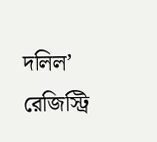দলিল’ রেজিস্ট্রি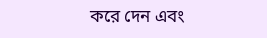করে দেন এবং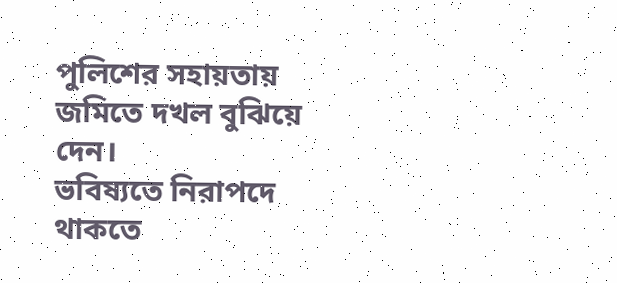পুলিশের সহায়তায় জমিতে দখল বুঝিয়ে দেন।
ভবিষ্যতে নিরাপদে থাকতে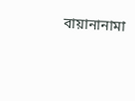বায়ানানামা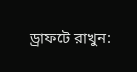ড্রাফটে রাখুন: